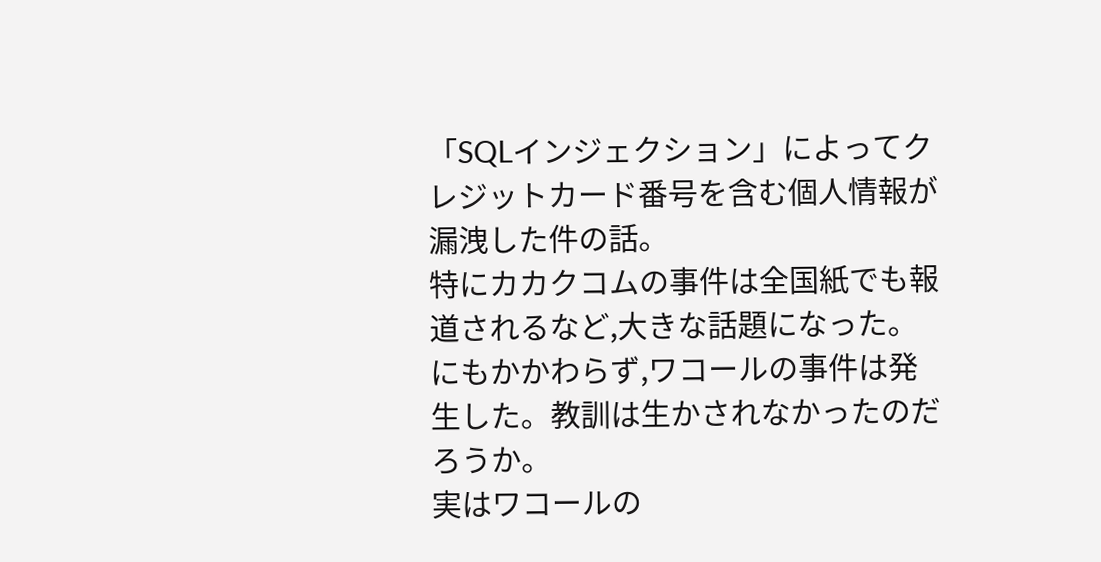「SQLインジェクション」によってクレジットカード番号を含む個人情報が漏洩した件の話。
特にカカクコムの事件は全国紙でも報道されるなど,大きな話題になった。にもかかわらず,ワコールの事件は発生した。教訓は生かされなかったのだろうか。
実はワコールの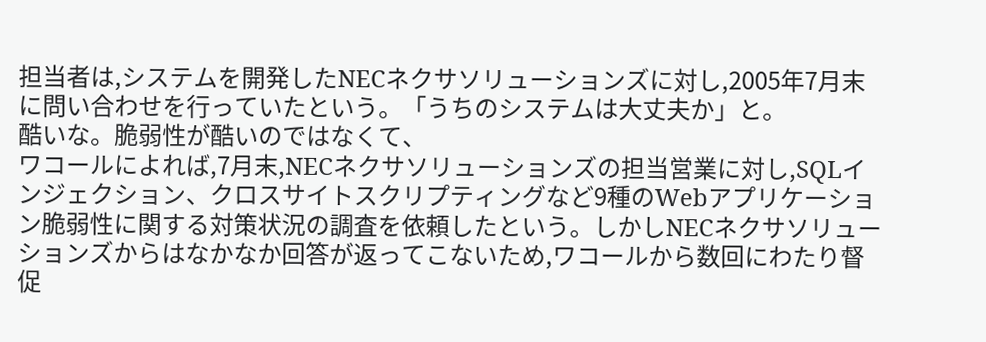担当者は,システムを開発したNECネクサソリューションズに対し,2005年7月末に問い合わせを行っていたという。「うちのシステムは大丈夫か」と。
酷いな。脆弱性が酷いのではなくて、
ワコールによれば,7月末,NECネクサソリューションズの担当営業に対し,SQLインジェクション、クロスサイトスクリプティングなど9種のWebアプリケーション脆弱性に関する対策状況の調査を依頼したという。しかしNECネクサソリューションズからはなかなか回答が返ってこないため,ワコールから数回にわたり督促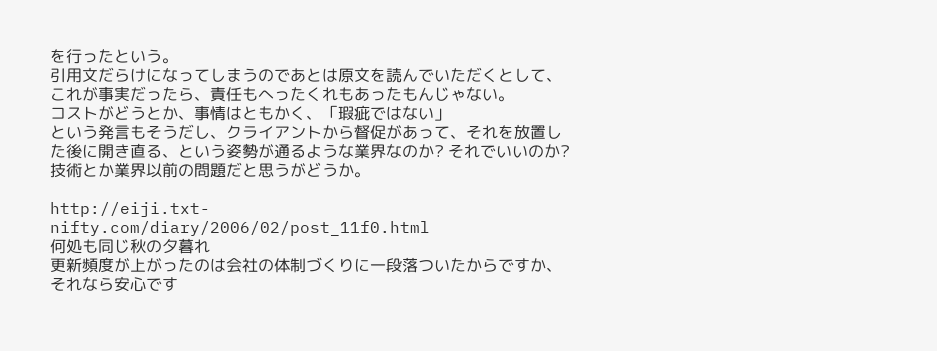を行ったという。
引用文だらけになってしまうのであとは原文を読んでいただくとして、これが事実だったら、責任もへったくれもあったもんじゃない。
コストがどうとか、事情はともかく、「瑕疵ではない」
という発言もそうだし、クライアントから督促があって、それを放置した後に開き直る、という姿勢が通るような業界なのか? それでいいのか?
技術とか業界以前の問題だと思うがどうか。

http://eiji.txt-nifty.com/diary/2006/02/post_11f0.html
何処も同じ秋の夕暮れ
更新頻度が上がったのは会社の体制づくりに一段落ついたからですか、それなら安心です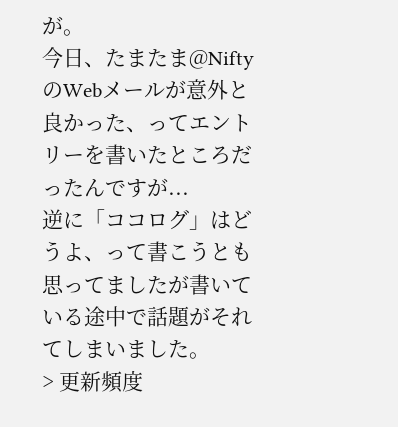が。
今日、たまたま@NiftyのWebメールが意外と良かった、ってエントリーを書いたところだったんですが...
逆に「ココログ」はどうよ、って書こうとも思ってましたが書いている途中で話題がそれてしまいました。
> 更新頻度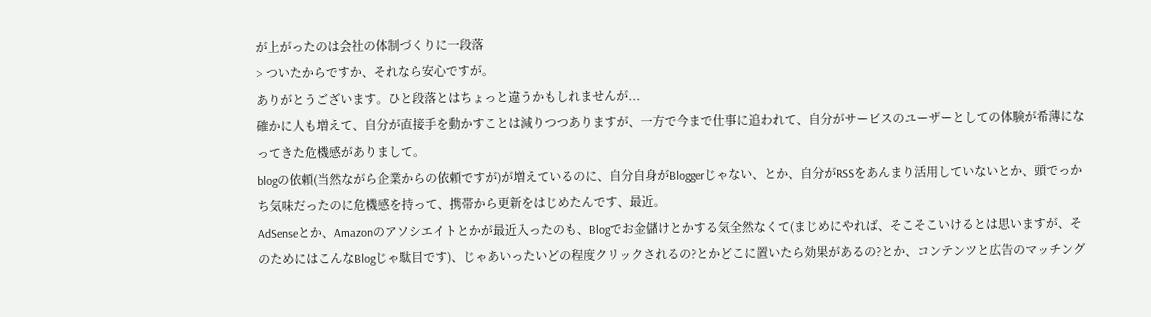が上がったのは会社の体制づくりに一段落
> ついたからですか、それなら安心ですが。
ありがとうございます。ひと段落とはちょっと違うかもしれませんが...
確かに人も増えて、自分が直接手を動かすことは減りつつありますが、一方で今まで仕事に追われて、自分がサービスのユーザーとしての体験が希薄になってきた危機感がありまして。
blogの依頼(当然ながら企業からの依頼ですが)が増えているのに、自分自身がBloggerじゃない、とか、自分がRSSをあんまり活用していないとか、頭でっかち気味だったのに危機感を持って、携帯から更新をはじめたんです、最近。
AdSenseとか、Amazonのアソシエイトとかが最近入ったのも、Blogでお金儲けとかする気全然なくて(まじめにやれば、そこそこいけるとは思いますが、そのためにはこんなBlogじゃ駄目です)、じゃあいったいどの程度クリックされるの?とかどこに置いたら効果があるの?とか、コンテンツと広告のマッチング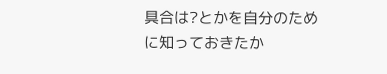具合は?とかを自分のために知っておきたか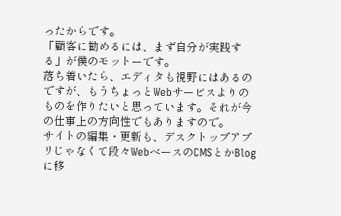ったからです。
「顧客に勧めるには、まず自分が実践する」が僕のモットーです。
落ち着いたら、エディタも視野にはあるのですが、もうちょっとWebサービスよりのものを作りたいと思っています。それが今の仕事上の方向性でもありますので。
サイトの編集・更新も、デスクトップアプリじゃなくて段々WebベースのCMSとかBlogに移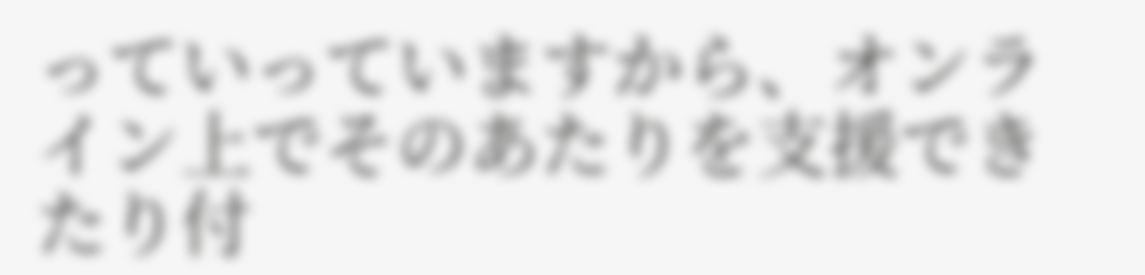っていっていますから、オンライン上でそのあたりを支援できたり付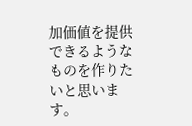加価値を提供できるようなものを作りたいと思います。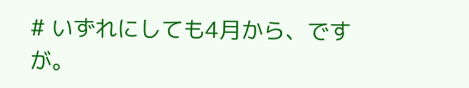# いずれにしても4月から、ですが。